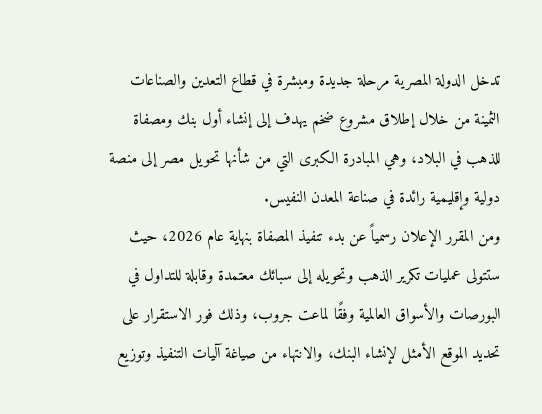تدخل الدولة المصرية مرحلة جديدة ومبشرة في قطاع التعدين والصناعات الثمينة من خلال إطلاق مشروع ضخم يهدف إلى إنشاء أول بنك ومصفاة للذهب في البلاد، وهي المبادرة الكبرى التي من شأنها تحويل مصر إلى منصة دولية وإقليمية رائدة في صناعة المعدن النفيس.
ومن المقرر الإعلان رسمياً عن بدء تنفيذ المصفاة بنهاية عام 2026، حيث ستتولى عمليات تكرير الذهب وتحويله إلى سبائك معتمدة وقابلة للتداول في البورصات والأسواق العالمية وفقًا لماعت جروب، وذلك فور الاستقرار على تحديد الموقع الأمثل لإنشاء البنك، والانتهاء من صياغة آليات التنفيذ وتوزيع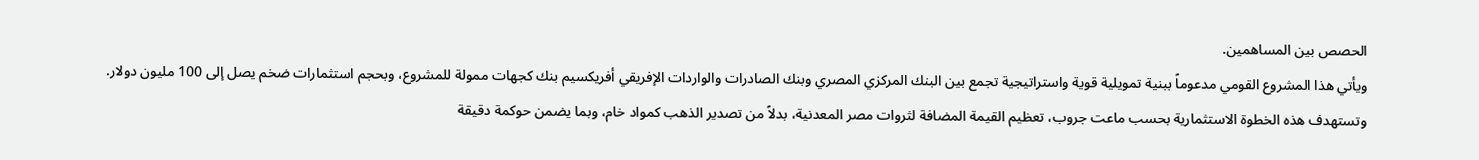الحصص بين المساهمين.
ويأتي هذا المشروع القومي مدعوماً ببنية تمويلية قوية واستراتيجية تجمع بين البنك المركزي المصري وبنك الصادرات والواردات الإفريقي أفريكسيم بنك كجهات ممولة للمشروع، وبحجم استثمارات ضخم يصل إلى 100 مليون دولار.
وتستهدف هذه الخطوة الاستثمارية بحسب ماعت جروب، تعظيم القيمة المضافة لثروات مصر المعدنية، بدلاً من تصدير الذهب كمواد خام، وبما يضمن حوكمة دقيقة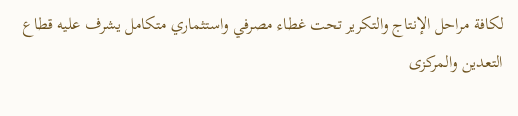لكافة مراحل الإنتاج والتكرير تحت غطاء مصرفي واستثماري متكامل يشرف عليه قطاع التعدين والمركزى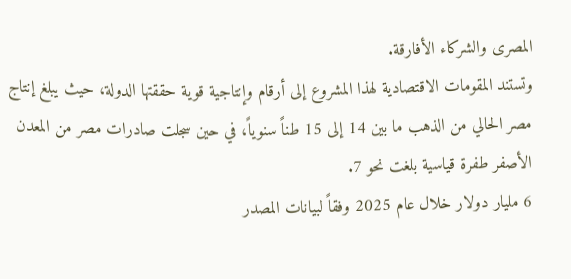المصرى والشركاء الأفارقة.
وتستند المقومات الاقتصادية لهذا المشروع إلى أرقام وإنتاجية قوية حققتها الدولة، حيث يبلغ إنتاج مصر الحالي من الذهب ما بين 14 إلى 15 طناً سنوياً، في حين سجلت صادرات مصر من المعدن الأصفر طفرة قياسية بلغت نحو 7.
6 مليار دولار خلال عام 2025 وفقاً لبيانات المصدر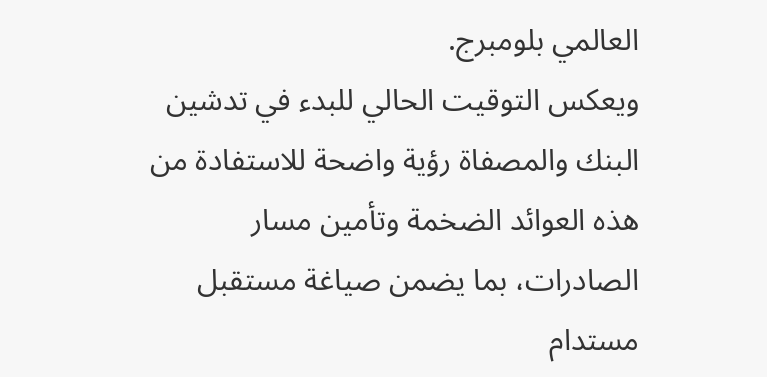العالمي بلومبرج.
ويعكس التوقيت الحالي للبدء في تدشين البنك والمصفاة رؤية واضحة للاستفادة من هذه العوائد الضخمة وتأمين مسار الصادرات، بما يضمن صياغة مستقبل مستدام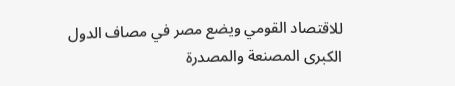للاقتصاد القومي ويضع مصر في مصاف الدول الكبرى المصنعة والمصدرة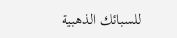للسبائك الذهبية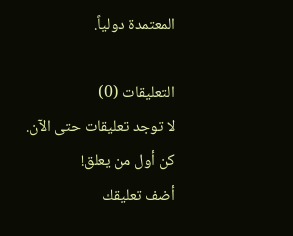المعتمدة دولياً.

التعليقات (0)
لا توجد تعليقات حتى الآن. كن أول من يعلق!
أضف تعليقك